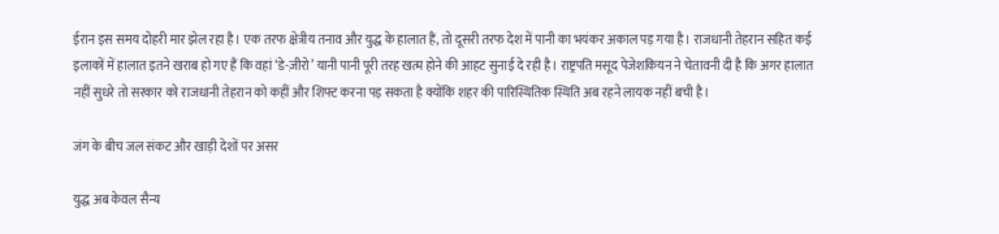ईरान इस समय दोहरी मार झेल रहा है। एक तरफ क्षेत्रीय तनाव और युद्ध के हालात हैं, तो दूसरी तरफ देश में पानी का भयंकर अकाल पड़ गया है। राजधानी तेहरान सहित कई इलाकों में हालात इतने खराब हो गए हैं कि वहां ‘डे-ज़ीरो’ यानी पानी पूरी तरह खत्म होने की आहट सुनाई दे रही है। राष्ट्रपति मसूद पेजेशकियन ने चेतावनी दी है कि अगर हालात नहीं सुधरे तो सरकार को राजधानी तेहरान को कहीं और शिफ्ट करना पड़ सकता है क्योंकि शहर की पारिस्थितिक स्थिति अब रहने लायक नहीं बची है।

जंग के बीच जल संकट और खाड़ी देशों पर असर

युद्ध अब केवल सैन्य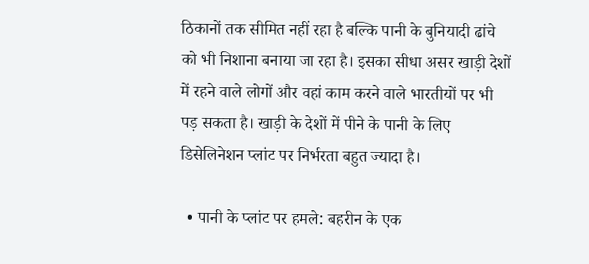ठिकानों तक सीमित नहीं रहा है बल्कि पानी के बुनियादी ढांचे को भी निशाना बनाया जा रहा है। इसका सीधा असर खाड़ी देशों में रहने वाले लोगों और वहां काम करने वाले भारतीयों पर भी पड़ सकता है। खाड़ी के देशों में पीने के पानी के लिए डिसेलिनेशन प्लांट पर निर्भरता बहुत ज्यादा है।

  • पानी के प्लांट पर हमले: बहरीन के एक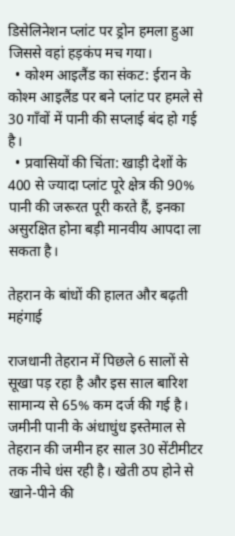डिसेलिनेशन प्लांट पर ड्रोन हमला हुआ जिससे वहां हड़कंप मच गया।
  • कोश्म आइलैंड का संकट: ईरान के कोश्म आइलैंड पर बने प्लांट पर हमले से 30 गाँवों में पानी की सप्लाई बंद हो गई है।
  • प्रवासियों की चिंता: खाड़ी देशों के 400 से ज्यादा प्लांट पूरे क्षेत्र की 90% पानी की जरूरत पूरी करते हैं, इनका असुरक्षित होना बड़ी मानवीय आपदा ला सकता है।

तेहरान के बांधों की हालत और बढ़ती महंगाई

राजधानी तेहरान में पिछले 6 सालों से सूखा पड़ रहा है और इस साल बारिश सामान्य से 65% कम दर्ज की गई है। जमीनी पानी के अंधाधुंध इस्तेमाल से तेहरान की जमीन हर साल 30 सेंटीमीटर तक नीचे धंस रही है। खेती ठप होने से खाने-पीने की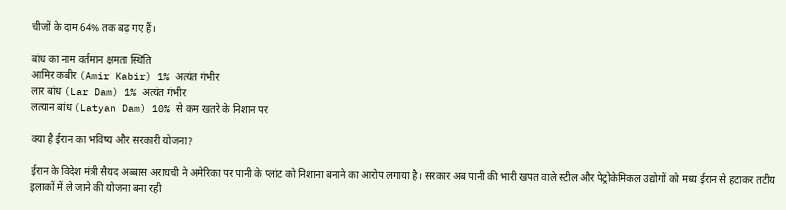चीजों के दाम 64% तक बढ़ गए हैं।

बांध का नाम वर्तमान क्षमता स्थिति
आमिर कबीर (Amir Kabir) 1% अत्यंत गंभीर
लार बांध (Lar Dam) 1% अत्यंत गंभीर
लत्यान बांध (Latyan Dam) 10% से कम खतरे के निशान पर

क्या है ईरान का भविष्य और सरकारी योजना?

ईरान के विदेश मंत्री सैयद अब्बास अराघची ने अमेरिका पर पानी के प्लांट को निशाना बनाने का आरोप लगाया है। सरकार अब पानी की भारी खपत वाले स्टील और पेट्रोकेमिकल उद्योगों को मध्य ईरान से हटाकर तटीय इलाकों में ले जाने की योजना बना रही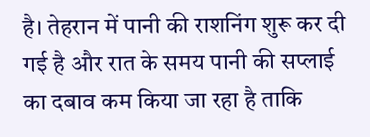है। तेहरान में पानी की राशनिंग शुरू कर दी गई है और रात के समय पानी की सप्लाई का दबाव कम किया जा रहा है ताकि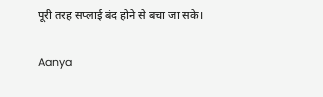पूरी तरह सप्लाई बंद होने से बचा जा सके।

Aanya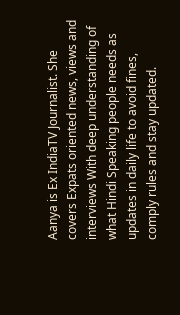Aanya is Ex IndiaTV Journalist. She covers Expats oriented news, views and interviews With deep understanding of what Hindi Speaking people needs as updates in daily life to avoid fines, comply rules and stay updated.